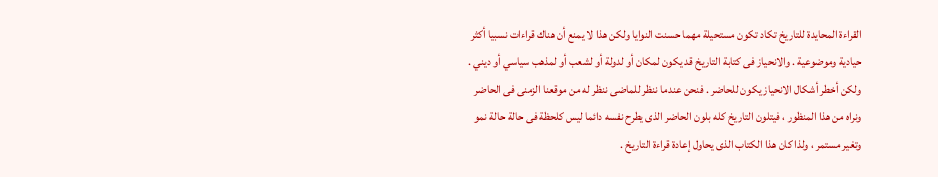القراءة المحايدة للتاريخ تكاد تكون مستحيلة مهما حسنت النوايا ولكن هذا لا يمنع أن هناك قراءات نسبيا أكثر حيادية وموضوعية . والانحياز فى كتابة التاريخ قد يكون لمكان أو لدولة أو لشعب أو لمذهب سياسي أو ديني . ولكن أخطر أشكال الانحياز يكون للحاضر . فنحن عندما ننظر للماضى ننظر له من موقعنا الزمنى فى الحاضر ونراه من هذا المنظور ، فيتلون التاريخ كله بلون الحاضر الذى يطرح نفسه دائما ليس كلحظة فى حالة حالة نمو وتغير مستمر ، ولذا كان هذا الكتاب الذى يحاول إعادة قراءة التاريخ .